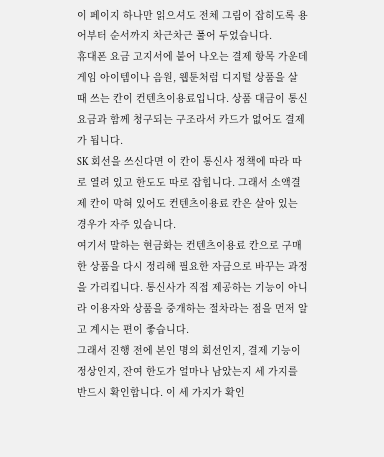이 페이지 하나만 읽으셔도 전체 그림이 잡히도록 용어부터 순서까지 차근차근 풀어 두었습니다.
휴대폰 요금 고지서에 붙어 나오는 결제 항목 가운데 게임 아이템이나 음원, 웹툰처럼 디지털 상품을 살 때 쓰는 칸이 컨텐츠이용료입니다. 상품 대금이 통신 요금과 함께 청구되는 구조라서 카드가 없어도 결제가 됩니다.
SK 회선을 쓰신다면 이 칸이 통신사 정책에 따라 따로 열려 있고 한도도 따로 잡힙니다. 그래서 소액결제 칸이 막혀 있어도 컨텐츠이용료 칸은 살아 있는 경우가 자주 있습니다.
여기서 말하는 현금화는 컨텐츠이용료 칸으로 구매한 상품을 다시 정리해 필요한 자금으로 바꾸는 과정을 가리킵니다. 통신사가 직접 제공하는 기능이 아니라 이용자와 상품을 중개하는 절차라는 점을 먼저 알고 계시는 편이 좋습니다.
그래서 진행 전에 본인 명의 회선인지, 결제 기능이 정상인지, 잔여 한도가 얼마나 남았는지 세 가지를 반드시 확인합니다. 이 세 가지가 확인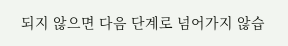되지 않으면 다음 단계로 넘어가지 않습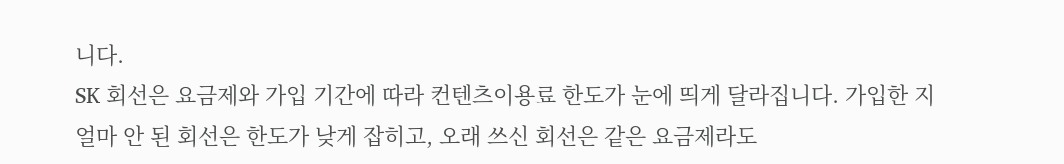니다.
SK 회선은 요금제와 가입 기간에 따라 컨텐츠이용료 한도가 눈에 띄게 달라집니다. 가입한 지 얼마 안 된 회선은 한도가 낮게 잡히고, 오래 쓰신 회선은 같은 요금제라도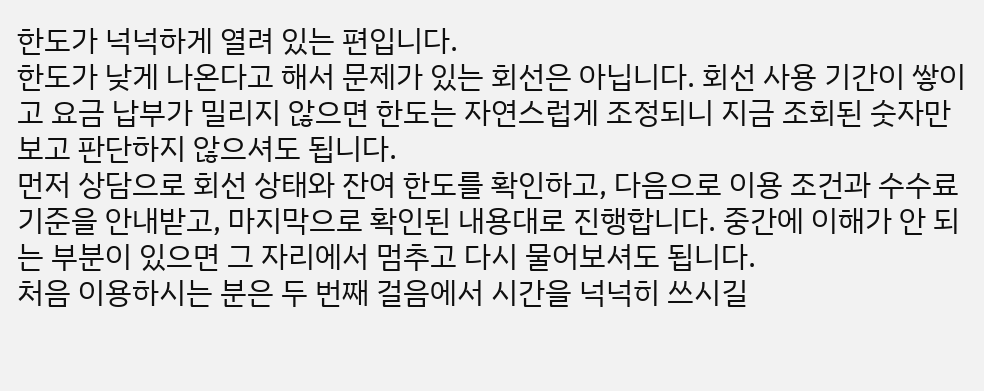한도가 넉넉하게 열려 있는 편입니다.
한도가 낮게 나온다고 해서 문제가 있는 회선은 아닙니다. 회선 사용 기간이 쌓이고 요금 납부가 밀리지 않으면 한도는 자연스럽게 조정되니 지금 조회된 숫자만 보고 판단하지 않으셔도 됩니다.
먼저 상담으로 회선 상태와 잔여 한도를 확인하고, 다음으로 이용 조건과 수수료 기준을 안내받고, 마지막으로 확인된 내용대로 진행합니다. 중간에 이해가 안 되는 부분이 있으면 그 자리에서 멈추고 다시 물어보셔도 됩니다.
처음 이용하시는 분은 두 번째 걸음에서 시간을 넉넉히 쓰시길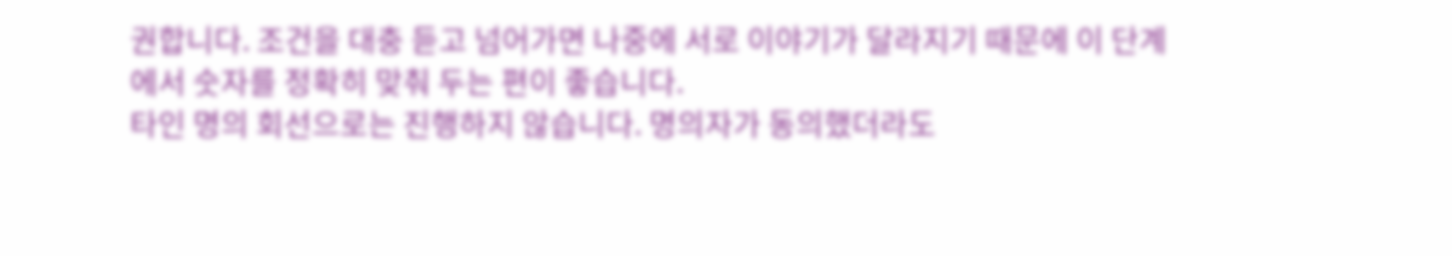권합니다. 조건을 대충 듣고 넘어가면 나중에 서로 이야기가 달라지기 때문에 이 단계에서 숫자를 정확히 맞춰 두는 편이 좋습니다.
타인 명의 회선으로는 진행하지 않습니다. 명의자가 동의했더라도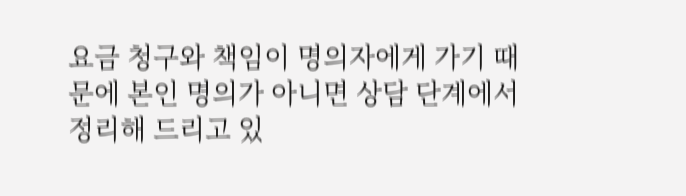요금 청구와 책임이 명의자에게 가기 때문에 본인 명의가 아니면 상담 단계에서 정리해 드리고 있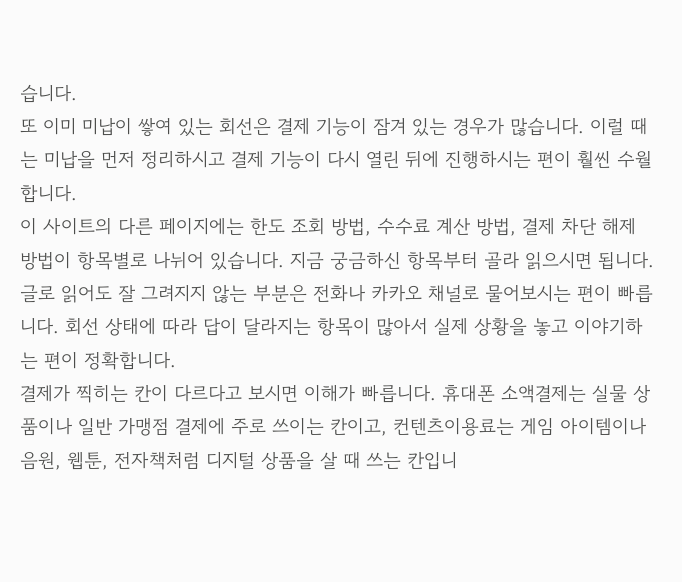습니다.
또 이미 미납이 쌓여 있는 회선은 결제 기능이 잠겨 있는 경우가 많습니다. 이럴 때는 미납을 먼저 정리하시고 결제 기능이 다시 열린 뒤에 진행하시는 편이 훨씬 수월합니다.
이 사이트의 다른 페이지에는 한도 조회 방법, 수수료 계산 방법, 결제 차단 해제 방법이 항목별로 나뉘어 있습니다. 지금 궁금하신 항목부터 골라 읽으시면 됩니다.
글로 읽어도 잘 그려지지 않는 부분은 전화나 카카오 채널로 물어보시는 편이 빠릅니다. 회선 상태에 따라 답이 달라지는 항목이 많아서 실제 상황을 놓고 이야기하는 편이 정확합니다.
결제가 찍히는 칸이 다르다고 보시면 이해가 빠릅니다. 휴대폰 소액결제는 실물 상품이나 일반 가맹점 결제에 주로 쓰이는 칸이고, 컨텐츠이용료는 게임 아이템이나 음원, 웹툰, 전자책처럼 디지털 상품을 살 때 쓰는 칸입니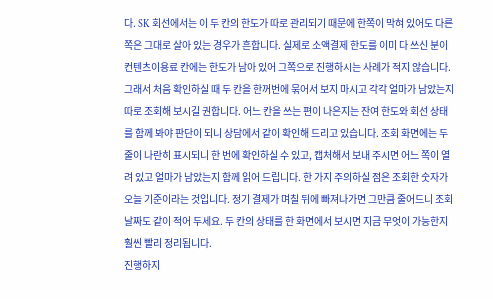다. SK 회선에서는 이 두 칸의 한도가 따로 관리되기 때문에 한쪽이 막혀 있어도 다른 쪽은 그대로 살아 있는 경우가 흔합니다. 실제로 소액결제 한도를 이미 다 쓰신 분이 컨텐츠이용료 칸에는 한도가 남아 있어 그쪽으로 진행하시는 사례가 적지 않습니다. 그래서 처음 확인하실 때 두 칸을 한꺼번에 묶어서 보지 마시고 각각 얼마가 남았는지 따로 조회해 보시길 권합니다. 어느 칸을 쓰는 편이 나은지는 잔여 한도와 회선 상태를 함께 봐야 판단이 되니 상담에서 같이 확인해 드리고 있습니다. 조회 화면에는 두 줄이 나란히 표시되니 한 번에 확인하실 수 있고, 캡처해서 보내 주시면 어느 쪽이 열려 있고 얼마가 남았는지 함께 읽어 드립니다. 한 가지 주의하실 점은 조회한 숫자가 오늘 기준이라는 것입니다. 정기 결제가 며칠 뒤에 빠져나가면 그만큼 줄어드니 조회 날짜도 같이 적어 두세요. 두 칸의 상태를 한 화면에서 보시면 지금 무엇이 가능한지 훨씬 빨리 정리됩니다.
진행하지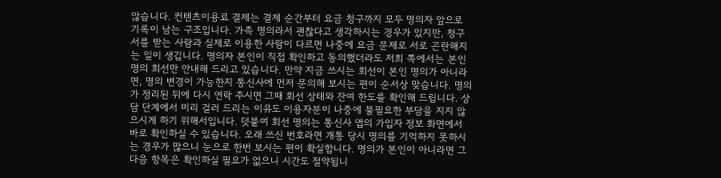않습니다. 컨텐츠이용료 결제는 결제 순간부터 요금 청구까지 모두 명의자 앞으로 기록이 남는 구조입니다. 가족 명의라서 괜찮다고 생각하시는 경우가 있지만, 청구서를 받는 사람과 실제로 이용한 사람이 다르면 나중에 요금 문제로 서로 곤란해지는 일이 생깁니다. 명의자 본인이 직접 확인하고 동의했더라도 저희 쪽에서는 본인 명의 회선만 안내해 드리고 있습니다. 만약 지금 쓰시는 회선이 본인 명의가 아니라면, 명의 변경이 가능한지 통신사에 먼저 문의해 보시는 편이 순서상 맞습니다. 명의가 정리된 뒤에 다시 연락 주시면 그때 회선 상태와 잔여 한도를 확인해 드립니다. 상담 단계에서 미리 걸러 드리는 이유도 이용자분이 나중에 불필요한 부담을 지지 않으시게 하기 위해서입니다. 덧붙여 회선 명의는 통신사 앱의 가입자 정보 화면에서 바로 확인하실 수 있습니다. 오래 쓰신 번호라면 개통 당시 명의를 기억하지 못하시는 경우가 많으니 눈으로 한번 보시는 편이 확실합니다. 명의가 본인이 아니라면 그다음 항목은 확인하실 필요가 없으니 시간도 절약됩니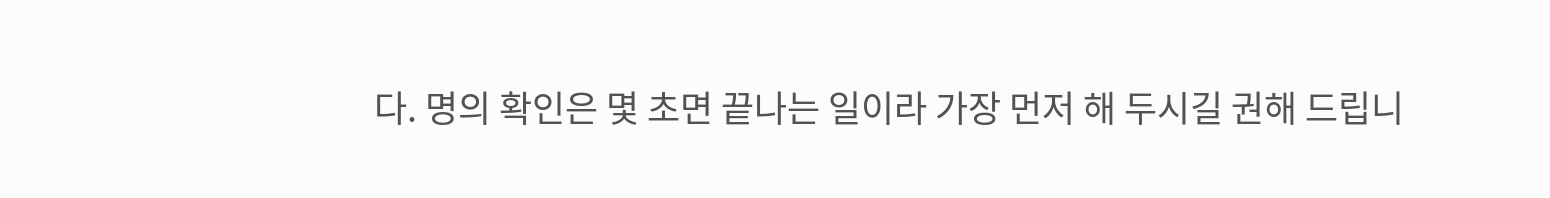다. 명의 확인은 몇 초면 끝나는 일이라 가장 먼저 해 두시길 권해 드립니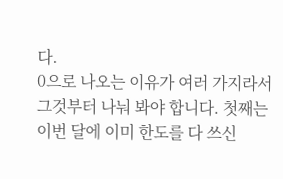다.
0으로 나오는 이유가 여러 가지라서 그것부터 나눠 봐야 합니다. 첫째는 이번 달에 이미 한도를 다 쓰신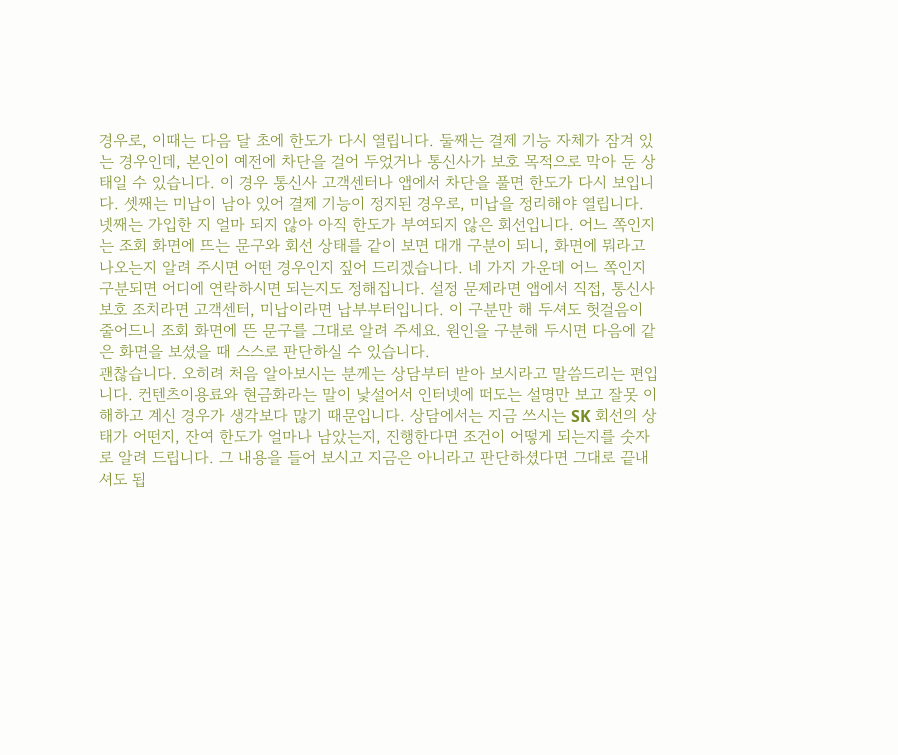경우로, 이때는 다음 달 초에 한도가 다시 열립니다. 둘째는 결제 기능 자체가 잠겨 있는 경우인데, 본인이 예전에 차단을 걸어 두었거나 통신사가 보호 목적으로 막아 둔 상태일 수 있습니다. 이 경우 통신사 고객센터나 앱에서 차단을 풀면 한도가 다시 보입니다. 셋째는 미납이 남아 있어 결제 기능이 정지된 경우로, 미납을 정리해야 열립니다. 넷째는 가입한 지 얼마 되지 않아 아직 한도가 부여되지 않은 회선입니다. 어느 쪽인지는 조회 화면에 뜨는 문구와 회선 상태를 같이 보면 대개 구분이 되니, 화면에 뭐라고 나오는지 알려 주시면 어떤 경우인지 짚어 드리겠습니다. 네 가지 가운데 어느 쪽인지 구분되면 어디에 연락하시면 되는지도 정해집니다. 설정 문제라면 앱에서 직접, 통신사 보호 조치라면 고객센터, 미납이라면 납부부터입니다. 이 구분만 해 두셔도 헛걸음이 줄어드니 조회 화면에 뜬 문구를 그대로 알려 주세요. 원인을 구분해 두시면 다음에 같은 화면을 보셨을 때 스스로 판단하실 수 있습니다.
괜찮습니다. 오히려 처음 알아보시는 분께는 상담부터 받아 보시라고 말씀드리는 편입니다. 컨텐츠이용료와 현금화라는 말이 낯설어서 인터넷에 떠도는 설명만 보고 잘못 이해하고 계신 경우가 생각보다 많기 때문입니다. 상담에서는 지금 쓰시는 SK 회선의 상태가 어떤지, 잔여 한도가 얼마나 남았는지, 진행한다면 조건이 어떻게 되는지를 숫자로 알려 드립니다. 그 내용을 들어 보시고 지금은 아니라고 판단하셨다면 그대로 끝내셔도 됩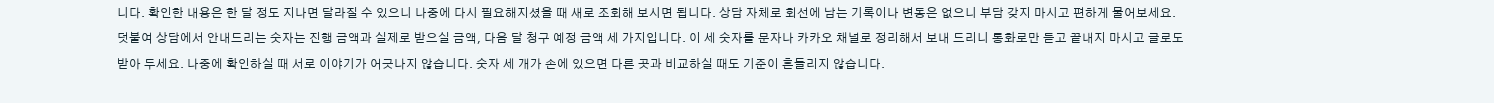니다. 확인한 내용은 한 달 정도 지나면 달라질 수 있으니 나중에 다시 필요해지셨을 때 새로 조회해 보시면 됩니다. 상담 자체로 회선에 남는 기록이나 변동은 없으니 부담 갖지 마시고 편하게 물어보세요. 덧붙여 상담에서 안내드리는 숫자는 진행 금액과 실제로 받으실 금액, 다음 달 청구 예정 금액 세 가지입니다. 이 세 숫자를 문자나 카카오 채널로 정리해서 보내 드리니 통화로만 듣고 끝내지 마시고 글로도 받아 두세요. 나중에 확인하실 때 서로 이야기가 어긋나지 않습니다. 숫자 세 개가 손에 있으면 다른 곳과 비교하실 때도 기준이 흔들리지 않습니다.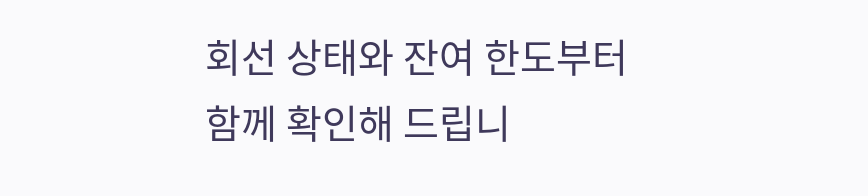회선 상태와 잔여 한도부터 함께 확인해 드립니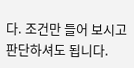다. 조건만 들어 보시고 판단하셔도 됩니다.